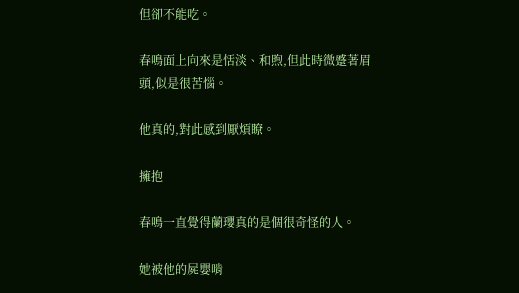但卻不能吃。

春鳴面上向來是恬淡、和煦,但此時微蹙著眉頭,似是很苦惱。

他真的,對此感到厭煩瞭。

擁抱

春鳴一直覺得蘭瓔真的是個很奇怪的人。

她被他的屍嬰啃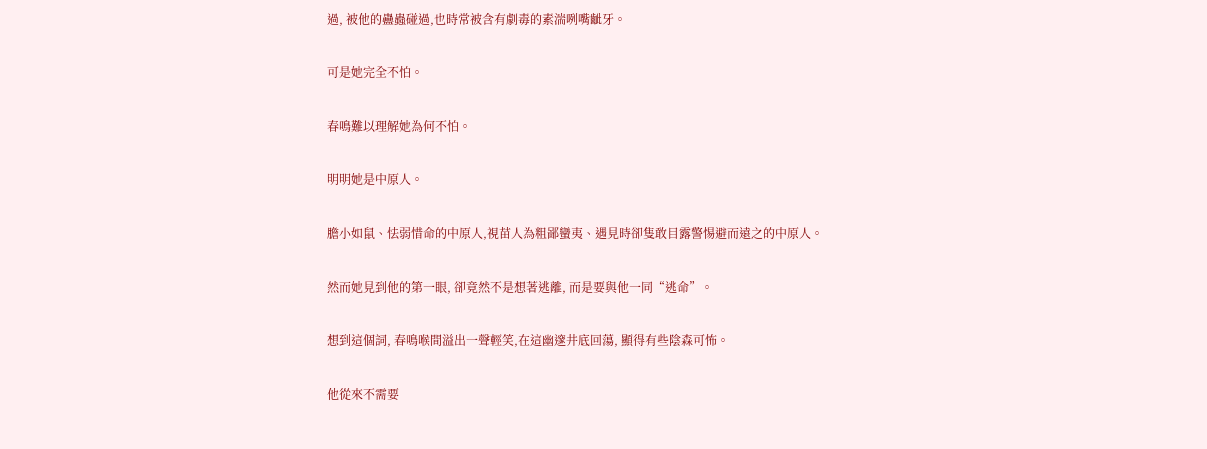過, 被他的蠱蟲碰過,也時常被含有劇毒的素湍咧嘴齜牙。

可是她完全不怕。

春鳴難以理解她為何不怕。

明明她是中原人。

膽小如鼠、怯弱惜命的中原人,視苗人為粗鄙蠻夷、遇見時卻隻敢目露警惕避而遠之的中原人。

然而她見到他的第一眼, 卻竟然不是想著逃離, 而是要與他一同“逃命”。

想到這個詞, 春鳴喉間溢出一聲輕笑,在這幽邃井底回蕩, 顯得有些陰森可怖。

他從來不需要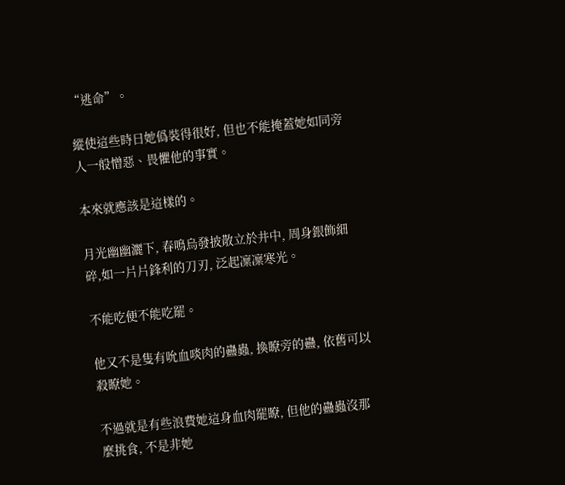“逃命”。

縱使這些時日她僞裝得很好, 但也不能掩蓋她如同旁人一般憎惡、畏懼他的事實。

本來就應該是這樣的。

月光幽幽灑下, 春鳴烏發披散立於井中, 周身銀飾細碎,如一片片鋒利的刀刃, 泛起凜凜寒光。

不能吃便不能吃罷。

他又不是隻有吮血啖肉的蠱蟲, 換瞭旁的蠱, 依舊可以殺瞭她。

不過就是有些浪費她這身血肉罷瞭, 但他的蠱蟲沒那麼挑食, 不是非她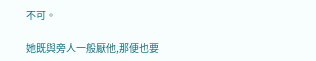不可。

她既與旁人一般厭他,那便也要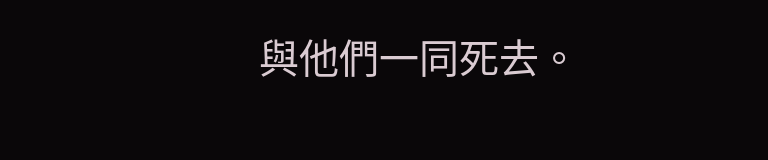與他們一同死去。